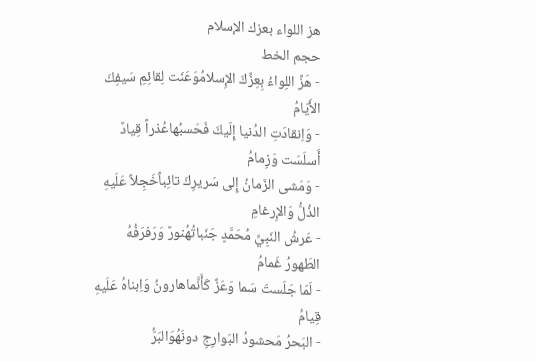هز اللواء بعزك الإسلام
حجم الخط
- هَزَّ اللِواءُ بِعِزِّكَ الإِسلامُوَعَنَت لِقائِمِ سَيفِكَ الأَيّامُ
- وَاِنقادَتِ الدُنيا إِلَيكَ فَحَسبُهاعُذراً قِيادٌ أَسلَسَت وَزِمامُ
- وَمَشى الزَمانُ إِلى سَريرِكَ تائِباًخَجِلاً عَلَيهِ الذُلُّ وَالإِرغامِ
- عَرشُ النَبِيِّ مُحَمَّدٍ جَنَباتُهُنورٌ وَرَفرَفُهُ الطَهورُ غَمامُ
- لَمّا جَلَستَ سَما وَعَزَّ كَأَنَّماهارونُ وَاِبناهُ عَلَيهِ قِيامُ
- البَحرُ مَحشودُ البَوارِجِ دونَهُوَالبَرُّ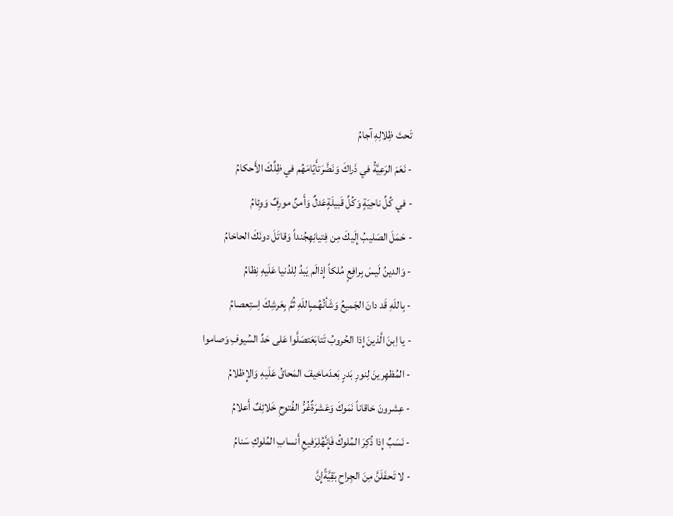تَحتَ ظِلالِهِ آجامُ
- نَعَمَ الرَعِيَّةُ في ذَراكَ وَنَضَّرَتأَيّامَهُم في ظِلِّكَ الأَحكامُ
- في كُلِّ ناحِيَةٍ وَكُلِّ قَبيلَةٍعَدلٌ وَأَمنٌ مورِفٌ وَوِئامُ
- حَمَلَ الصَليبُ إِلَيكَ مِن فِتيانِهِجُنداً وَقاتَلَ دونَكَ الحاخامُ
- وَالدينُ لَيسَ بِرافِعٍ مُلكاً إِذالَم يَبدُ لِلدُنيا عَلَيهِ نِظامُ
- بِاللَهِ قَد دانَ الجَميعُ وَشَأنُهُمبِاللَهِ ثُمَّ بِعَرشِكَ اِستِعصامُ
- يا اِبنَ الَّذينَ إِذا الحُروبُ تَتابَعَتصَلَّوا عَلى حَدِّ السُيوفِ وَصاموا
- المُظهِرينَ لِنورِ بَدرٍ بَعدَماخيفَ المَحاقُ عَلَيهِ وَالإِظلامُ
- عِشرونَ خاقاناً نَمَوكَ وَعَشرَةٌغُرُّ الفُتوحِ خَلائِفٌ أَعلامُ
- نَسَبٌ إِذا ذُكِرَ المُلوكُ فَإِنَّهُلِرَفيعِ أَنسابِ المُلوكِ سَنامُ
- لا تَحفَلَنَّ مِنَ الجِراحِ بَقِيَّةًإِنَّ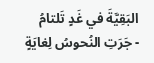البَقِيَّةَ في غَدٍ تَلتامُ
- جَرَتِ النُحوسُ لِغايَةٍ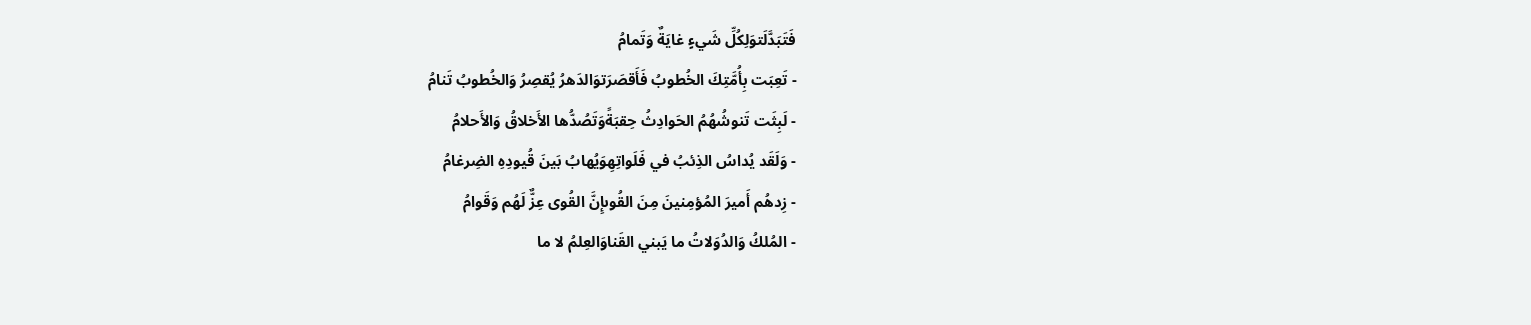فَتَبَدَّلَتوَلِكُلِّ شَيءٍ غايَةٌ وَتَمامُ
- تَعِبَت بِأُمَّتِكَ الخُطوبُ فَأَقصَرَتوَالدَهرُ يُقصِرُ وَالخُطوبُ تَنامُ
- لَبِثَت تَنوشُهُمُ الحَوادِثُ حِقبَةًوَتَصُدُّها الأَخلاقُ وَالأَحلامُ
- وَلَقَد يُداسُ الذِئبُ في فَلَواتِهِوَيُهابُ بَينَ قُيودِهِ الضِرغامُ
- زِدهُم أَميرَ المُؤمِنينَ مِنَ القُوىإِنَّ القُوى عِزٌّ لَهُم وَقَوامُ
- المُلكُ وَالدُوَلاتُ ما يَبني القَناوَالعِلمُ لا ما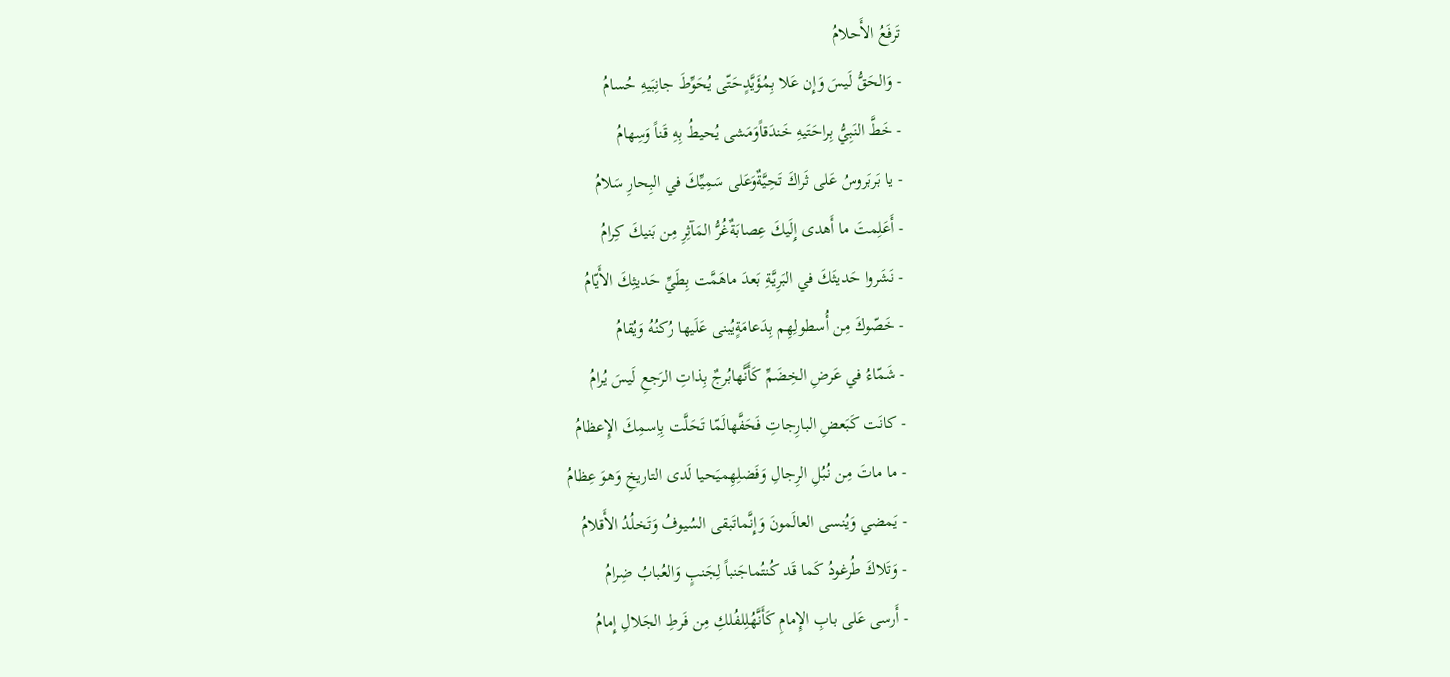تَرفَعُ الأَحلامُ
- وَالحَقُّ لَيسَ وَإِن عَلا بِمُؤَيَّدٍحَتّى يُحَوِّطَ جانِبَيهِ حُسامُ
- خَطَّ النَبِيُّ بِراحَتَيهِ خَندَقاًوَمَشى يُحيطُ بِهِ قَناً وَسِهامُ
- يا بَربَروسُ عَلى ثَراكَ تَحِيَّةٌوَعَلى سَمِيِّكَ في البِحارِ سَلامُ
- أَعَلِمتَ ما أَهدى إِلَيكَ عِصابَةٌغُرُّ المَآثِرِ مِن بَنيكَ كِرامُ
- نَشَروا حَديثَكَ في البَرِيَّةِ بَعدَ ماهَمَّت بِطَيِّ حَديثِكَ الأَيّامُ
- خَصّوكَ مِن أُسطولِهِم بِدَعامَةٍيُبنى عَلَيها رُكنُهُ وَيُقامُ
- شَمّاءُ في عَرضِ الخِضَمِّ كَأَنَّهابُرجٌ بِذاتِ الرَجعِ لَيسَ يُرامُ
- كانَت كَبَعضِ البارِجاتِ فَحَفَّهالَمّا تَحَلَّت بِاِسمِكَ الإِعظامُ
- ما ماتَ مِن نُبُلِ الرِجالِ وَفَضلِهِميَحيا لَدى التاريخِ وَهوَ عِظامُ
- يَمضي وَيُنسى العالَمونَ وَإِنَّماتَبقى السُيوفُ وَتَخلُدُ الأَقلامُ
- وَتَلاكَ طُرغودُ كَما قَد كُنتُماجَنباً لِجَنبٍ وَالعُبابُ ضِرامُ
- أَرسى عَلى بابِ الإِمامِ كَأَنَّهُلِلفُلكِ مِن فَرطِ الجَلالِ إِمامُ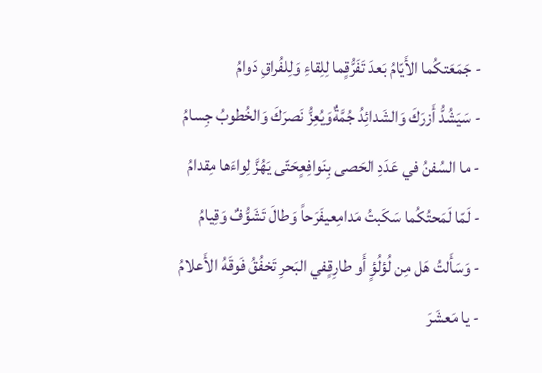- جَمَعَتكُما الأَيّامُ بَعدَ تَفَرُّقٍما لِلِقاءِ وَلِلفُراقِ دَوامُ
- سَيَشُدُّ أَزرَكَ وَالشَدائِدُ جُمَّةٌوَيُعِزُّ نَصرَكَ وَالخُطوبُ جِسامُ
- ما السُفنُ في عَدَدِ الحَصى بِنَوافِعٍحَتّى يَهُزَّ لِواءَها مِقدامُ
- لَمّا لَمَحتُكُما سَكَبتُ مَدامِعيفَرَحاً وَطالَ تَشَوُّفٌ وَقِيامُ
- وَسَأَلتُ هَل مِن لُؤلُؤٍ أَو طارِقٍفي البَحرِ تَخفُقُ فَوقَهُ الأَعلامُ
- يا مَعشَرَ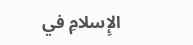الإِسلامِ في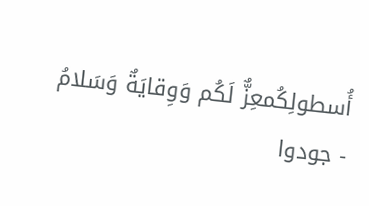أُسطولِكُمعِزٌّ لَكُم وَوِقايَةٌ وَسَلامُ
- جودوا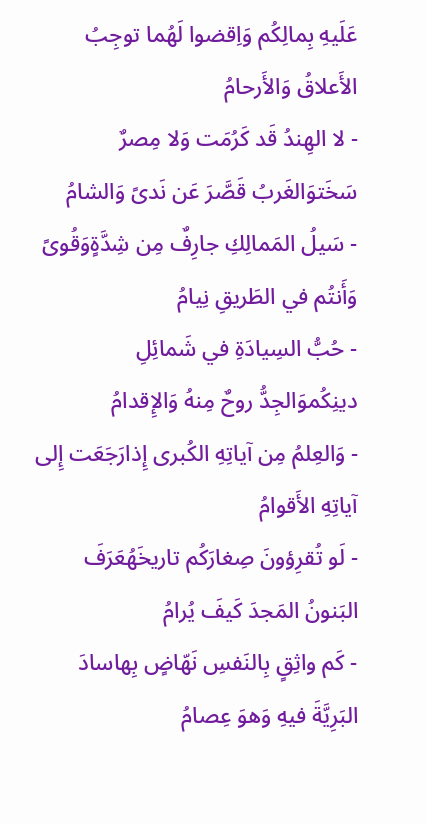عَلَيهِ بِمالِكُم وَاِقضوا لَهُما توجِبُ الأَعلاقُ وَالأَرحامُ
- لا الهِندُ قَد كَرُمَت وَلا مِصرٌ سَخَتوَالغَربُ قَصَّرَ عَن نَدىً وَالشامُ
- سَيلُ المَمالِكِ جارِفٌ مِن شِدَّةٍوَقُوىً وَأَنتُم في الطَريقِ نِيامُ
- حُبُّ السِيادَةِ في شَمائِلِ دينِكُموَالجِدُّ روحٌ مِنهُ وَالإِقدامُ
- وَالعِلمُ مِن آياتِهِ الكُبرى إِذارَجَعَت إِلى آياتِهِ الأَقوامُ
- لَو تُقرِؤونَ صِغارَكُم تاريخَهُعَرَفَ البَنونُ المَجدَ كَيفَ يُرامُ
- كَم واثِقٍ بِالنَفسِ نَهّاضٍ بِهاسادَ البَرِيَّةَ فيهِ وَهوَ عِصامُ